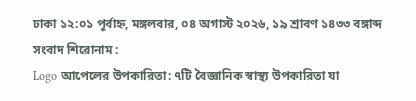ঢাকা ১২:০১ পূর্বাহ্ন, মঙ্গলবার, ০৪ অগাস্ট ২০২৬, ১৯ শ্রাবণ ১৪৩৩ বঙ্গাব্দ
সংবাদ শিরোনাম :
Logo আপেলের উপকারিতা: ৭টি বৈজ্ঞানিক স্বাস্থ্য উপকারিতা যা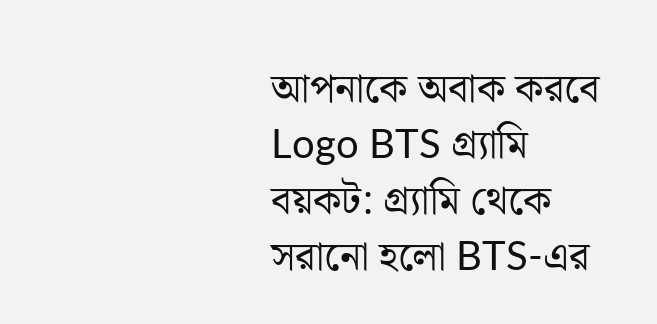আপনাকে অবাক করবে Logo BTS গ্র্যামি বয়কট: গ্র্যামি থেকে সরানো হলো BTS-এর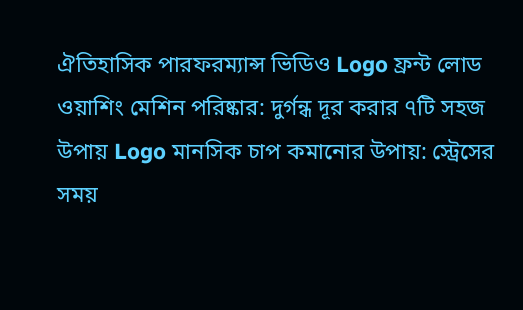ঐতিহাসিক পারফরম্যান্স ভিডিও Logo ফ্রন্ট লোড ওয়াশিং মেশিন পরিষ্কার: দুর্গন্ধ দূর করার ৭টি সহজ উপায় Logo মানসিক চাপ কমানোর উপায়: স্ট্রেসের সময়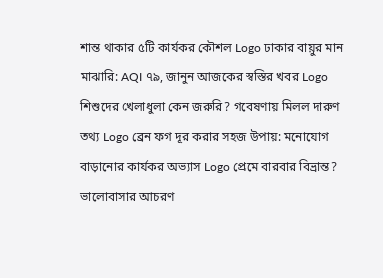শান্ত থাকার ৫টি কার্যকর কৌশল Logo ঢাকার বায়ুর মান মাঝারি: AQI ৭৯, জানুন আজকের স্বস্তির খবর Logo শিশুদের খেলাধুলা কেন জরুরি? গবেষণায় মিলল দারুণ তথ্য Logo ব্রেন ফগ দূর করার সহজ উপায়: মনোযোগ বাড়ানোর কার্যকর অভ্যাস Logo প্রেমে বারবার বিভ্রান্ত? ভালোবাসার আচরণ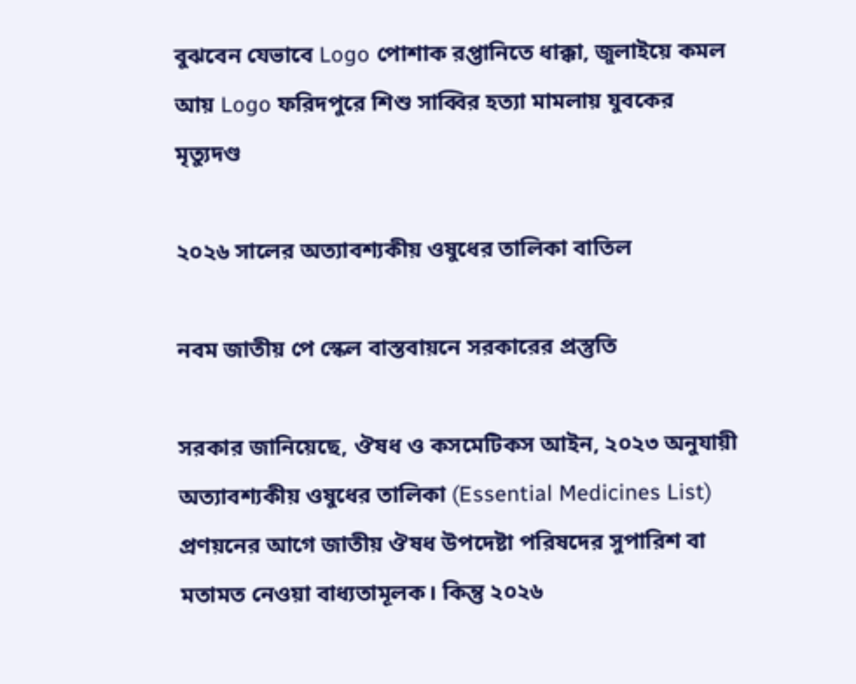বুঝবেন যেভাবে Logo পোশাক রপ্তানিতে ধাক্কা, জুলাইয়ে কমল আয় Logo ফরিদপুরে শিশু সাব্বির হত্যা মামলায় যুবকের মৃত্যুদণ্ড

২০২৬ সালের অত্যাবশ্যকীয় ওষুধের তালিকা বাতিল

নবম জাতীয় পে স্কেল বাস্তবায়নে সরকারের প্রস্তুতি

সরকার জানিয়েছে, ঔষধ ও কসমেটিকস আইন, ২০২৩ অনুযায়ী অত্যাবশ্যকীয় ওষুধের তালিকা (Essential Medicines List) প্রণয়নের আগে জাতীয় ঔষধ উপদেষ্টা পরিষদের সুপারিশ বা মতামত নেওয়া বাধ্যতামূলক। কিন্তু ২০২৬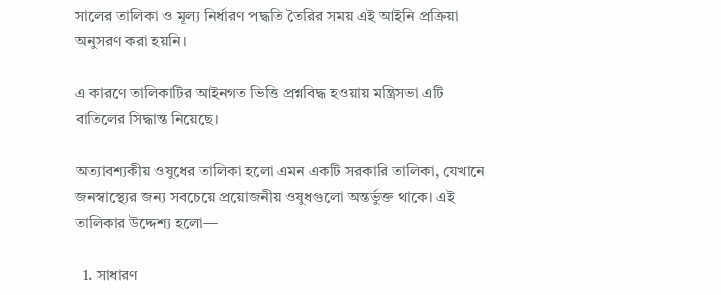সালের তালিকা ও মূল্য নির্ধারণ পদ্ধতি তৈরির সময় এই আইনি প্রক্রিয়া অনুসরণ করা হয়নি।

এ কারণে তালিকাটির আইনগত ভিত্তি প্রশ্নবিদ্ধ হওয়ায় মন্ত্রিসভা এটি বাতিলের সিদ্ধান্ত নিয়েছে।

অত্যাবশ্যকীয় ওষুধের তালিকা হলো এমন একটি সরকারি তালিকা, যেখানে জনস্বাস্থ্যের জন্য সবচেয়ে প্রয়োজনীয় ওষুধগুলো অন্তর্ভুক্ত থাকে। এই তালিকার উদ্দেশ্য হলো—

  1. সাধারণ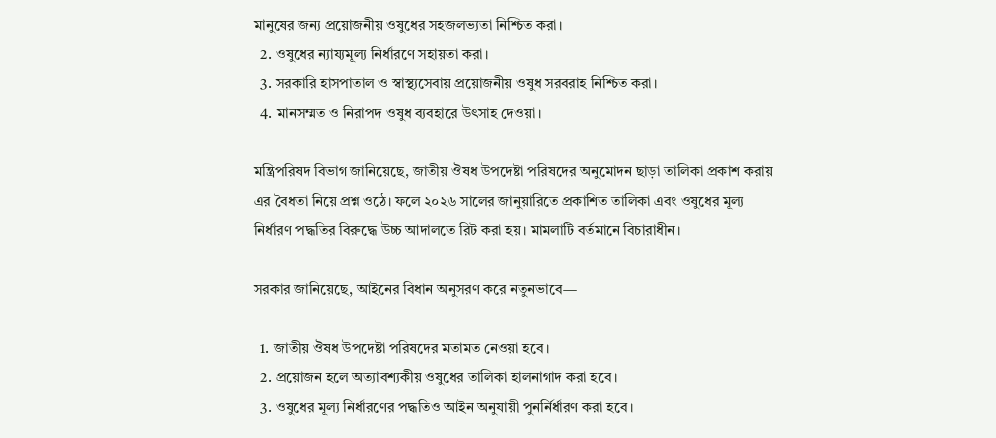মানুষের জন্য প্রয়োজনীয় ওষুধের সহজলভ্যতা নিশ্চিত করা।
  2. ওষুধের ন্যায্যমূল্য নির্ধারণে সহায়তা করা।
  3. সরকারি হাসপাতাল ও স্বাস্থ্যসেবায় প্রয়োজনীয় ওষুধ সরবরাহ নিশ্চিত করা।
  4. মানসম্মত ও নিরাপদ ওষুধ ব্যবহারে উৎসাহ দেওয়া।

মন্ত্রিপরিষদ বিভাগ জানিয়েছে, জাতীয় ঔষধ উপদেষ্টা পরিষদের অনুমোদন ছাড়া তালিকা প্রকাশ করায় এর বৈধতা নিয়ে প্রশ্ন ওঠে। ফলে ২০২৬ সালের জানুয়ারিতে প্রকাশিত তালিকা এবং ওষুধের মূল্য নির্ধারণ পদ্ধতির বিরুদ্ধে উচ্চ আদালতে রিট করা হয়। মামলাটি বর্তমানে বিচারাধীন।

সরকার জানিয়েছে, আইনের বিধান অনুসরণ করে নতুনভাবে—

  1. জাতীয় ঔষধ উপদেষ্টা পরিষদের মতামত নেওয়া হবে।
  2. প্রয়োজন হলে অত্যাবশ্যকীয় ওষুধের তালিকা হালনাগাদ করা হবে।
  3. ওষুধের মূল্য নির্ধারণের পদ্ধতিও আইন অনুযায়ী পুনর্নির্ধারণ করা হবে।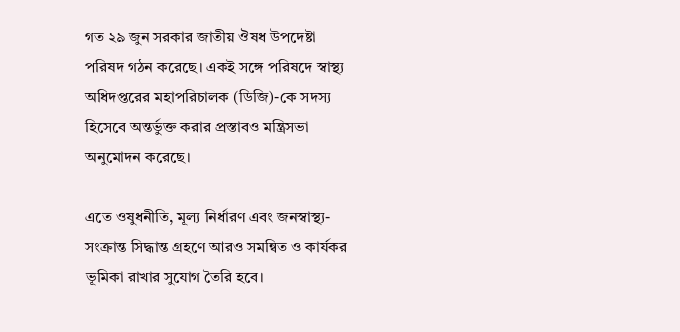গত ২৯ জুন সরকার জাতীয় ঔষধ উপদেষ্টা পরিষদ গঠন করেছে। একই সঙ্গে পরিষদে স্বাস্থ্য অধিদপ্তরের মহাপরিচালক (ডিজি)-কে সদস্য হিসেবে অন্তর্ভুক্ত করার প্রস্তাবও মন্ত্রিসভা অনুমোদন করেছে।

এতে ওষুধনীতি, মূল্য নির্ধারণ এবং জনস্বাস্থ্য-সংক্রান্ত সিদ্ধান্ত গ্রহণে আরও সমন্বিত ও কার্যকর ভূমিকা রাখার সুযোগ তৈরি হবে।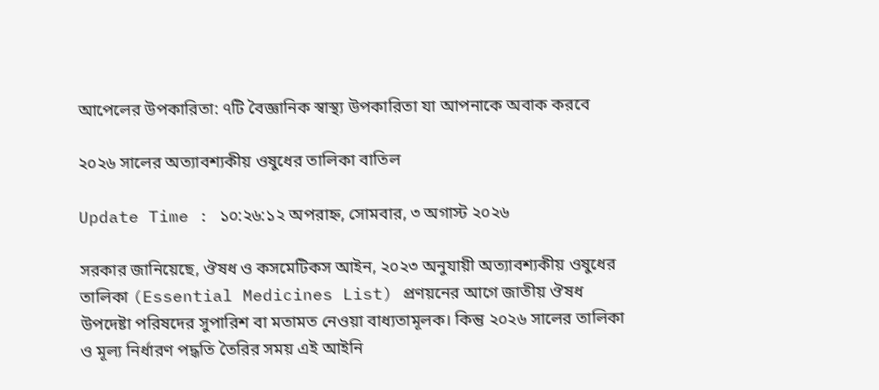আপেলের উপকারিতা: ৭টি বৈজ্ঞানিক স্বাস্থ্য উপকারিতা যা আপনাকে অবাক করবে

২০২৬ সালের অত্যাবশ্যকীয় ওষুধের তালিকা বাতিল

Update Time : ১০:২৬:১২ অপরাহ্ন, সোমবার, ৩ অগাস্ট ২০২৬

সরকার জানিয়েছে, ঔষধ ও কসমেটিকস আইন, ২০২৩ অনুযায়ী অত্যাবশ্যকীয় ওষুধের তালিকা (Essential Medicines List) প্রণয়নের আগে জাতীয় ঔষধ উপদেষ্টা পরিষদের সুপারিশ বা মতামত নেওয়া বাধ্যতামূলক। কিন্তু ২০২৬ সালের তালিকা ও মূল্য নির্ধারণ পদ্ধতি তৈরির সময় এই আইনি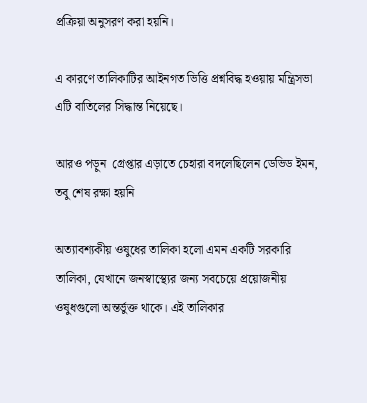প্রক্রিয়া অনুসরণ করা হয়নি।

এ কারণে তালিকাটির আইনগত ভিত্তি প্রশ্নবিদ্ধ হওয়ায় মন্ত্রিসভা এটি বাতিলের সিদ্ধান্ত নিয়েছে।

আরও পড়ুন  গ্রেপ্তার এড়াতে চেহারা বদলেছিলেন ডেভিড ইমন, তবু শেষ রক্ষা হয়নি

অত্যাবশ্যকীয় ওষুধের তালিকা হলো এমন একটি সরকারি তালিকা, যেখানে জনস্বাস্থ্যের জন্য সবচেয়ে প্রয়োজনীয় ওষুধগুলো অন্তর্ভুক্ত থাকে। এই তালিকার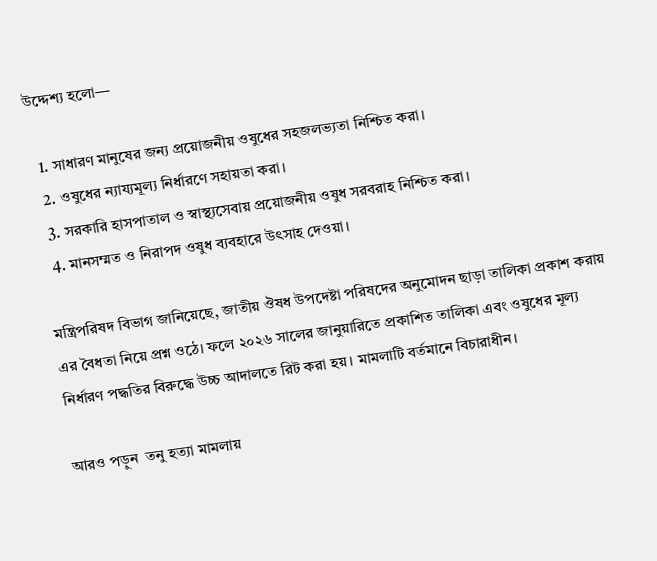উদ্দেশ্য হলো—

  1. সাধারণ মানুষের জন্য প্রয়োজনীয় ওষুধের সহজলভ্যতা নিশ্চিত করা।
  2. ওষুধের ন্যায্যমূল্য নির্ধারণে সহায়তা করা।
  3. সরকারি হাসপাতাল ও স্বাস্থ্যসেবায় প্রয়োজনীয় ওষুধ সরবরাহ নিশ্চিত করা।
  4. মানসম্মত ও নিরাপদ ওষুধ ব্যবহারে উৎসাহ দেওয়া।

মন্ত্রিপরিষদ বিভাগ জানিয়েছে, জাতীয় ঔষধ উপদেষ্টা পরিষদের অনুমোদন ছাড়া তালিকা প্রকাশ করায় এর বৈধতা নিয়ে প্রশ্ন ওঠে। ফলে ২০২৬ সালের জানুয়ারিতে প্রকাশিত তালিকা এবং ওষুধের মূল্য নির্ধারণ পদ্ধতির বিরুদ্ধে উচ্চ আদালতে রিট করা হয়। মামলাটি বর্তমানে বিচারাধীন।

আরও পড়ুন  তনু হত্যা মামলায়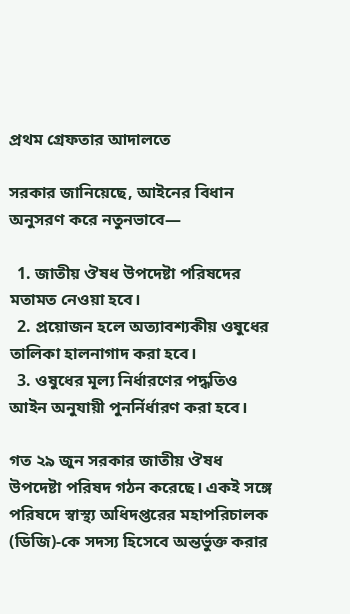প্রথম গ্রেফতার আদালতে

সরকার জানিয়েছে, আইনের বিধান অনুসরণ করে নতুনভাবে—

  1. জাতীয় ঔষধ উপদেষ্টা পরিষদের মতামত নেওয়া হবে।
  2. প্রয়োজন হলে অত্যাবশ্যকীয় ওষুধের তালিকা হালনাগাদ করা হবে।
  3. ওষুধের মূল্য নির্ধারণের পদ্ধতিও আইন অনুযায়ী পুনর্নির্ধারণ করা হবে।

গত ২৯ জুন সরকার জাতীয় ঔষধ উপদেষ্টা পরিষদ গঠন করেছে। একই সঙ্গে পরিষদে স্বাস্থ্য অধিদপ্তরের মহাপরিচালক (ডিজি)-কে সদস্য হিসেবে অন্তর্ভুক্ত করার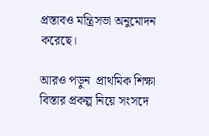প্রস্তাবও মন্ত্রিসভা অনুমোদন করেছে।

আরও পড়ুন  প্রাথমিক শিক্ষা বিস্তার প্রকল্প নিয়ে সংসদে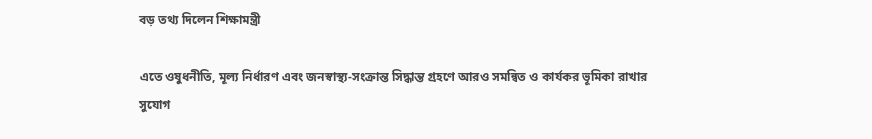বড় তথ্য দিলেন শিক্ষামন্ত্রী

এতে ওষুধনীতি, মূল্য নির্ধারণ এবং জনস্বাস্থ্য-সংক্রান্ত সিদ্ধান্ত গ্রহণে আরও সমন্বিত ও কার্যকর ভূমিকা রাখার সুযোগ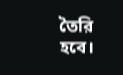তৈরি হবে।